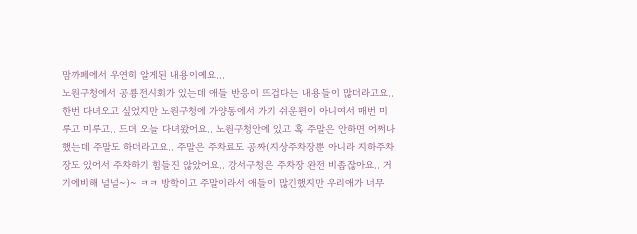맘까페에서 우연히 알게된 내용이예요...
노원구청에서 공룡전시회가 있는데 애들 반응이 뜨겁다는 내용들이 많더라고요.. 한번 다녀오고 싶었지만 노원구청에 가양동에서 가기 쉬운편이 아니여서 매번 미루고 미루고.. 드뎌 오늘 다녀왔어요.. 노원구청안에 있고 혹 주말은 안하면 어쩌나 했는데 주말도 하더라고요.. 주말은 주차료도 공짜(지상주차장뿐 아니라 지하주차장도 있어서 주차하기 힘들진 않았어요.. 강서구청은 주차장 완전 비좁잖아요.. 거기에비해 널널~)~ ㅋㅋ 방학이고 주말이라서 애들이 많긴했지만 우리애가 너무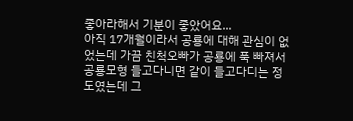좋아라해서 기분이 좋았어요...
아직 17개월이라서 공룡에 대해 관심이 없었는데 가끔 친척오빠가 공룡에 푹 빠져서 공룡모형 들고다니면 같이 들고다디는 정도였는데 그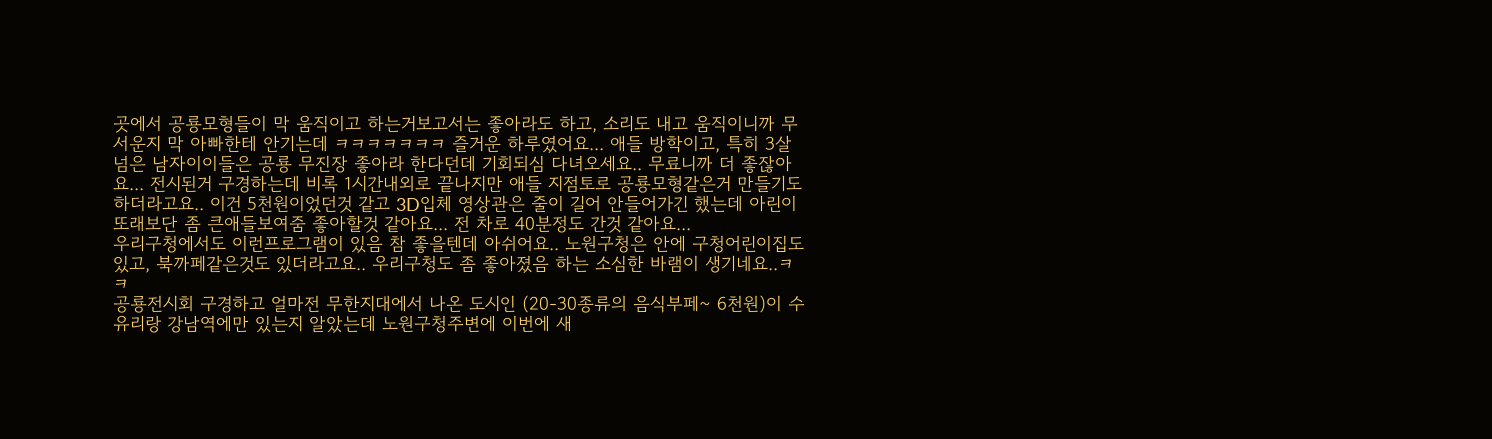곳에서 공룡모형들이 막 움직이고 하는거보고서는 좋아라도 하고, 소리도 내고 움직이니까 무서운지 막 아빠한테 안기는데 ㅋㅋㅋㅋㅋㅋㅋ 즐거운 하루였어요... 애들 방학이고, 특히 3살넘은 남자이이들은 공룡 무진장 좋아라 한다던데 기회되심 다녀오세요.. 무료니까 더 좋잖아요... 전시된거 구경하는데 비록 1시간내외로 끝나지만 애들 지점토로 공룡모형같은거 만들기도 하더라고요.. 이건 5천원이었던것 같고 3D입체 영상관은 줄이 길어 안들어가긴 했는데 아린이또래보단 좀 큰애들보여줌 좋아할것 같아요... 전 차로 40분정도 간것 같아요...
우리구청에서도 이런프로그램이 있음 참 좋을텐데 아쉬어요.. 노원구청은 안에 구청어린이집도 있고, 북까페같은것도 있더라고요.. 우리구청도 좀 좋아졌음 하는 소심한 바램이 생기네요..ㅋㅋ
공룡전시회 구경하고 얼마전 무한지대에서 나온 도시인 (20-30종류의 음식부페~ 6천원)이 수유리랑 강남역에만 있는지 알았는데 노원구청주변에 이번에 새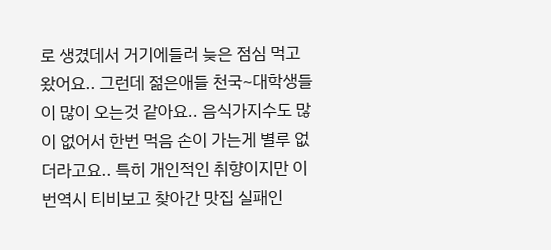로 생겼데서 거기에들러 늦은 점심 먹고왔어요.. 그런데 젊은애들 천국~대학생들이 많이 오는것 같아요.. 음식가지수도 많이 없어서 한번 먹음 손이 가는게 별루 없더라고요.. 특히 개인적인 취향이지만 이번역시 티비보고 찾아간 맛집 실패인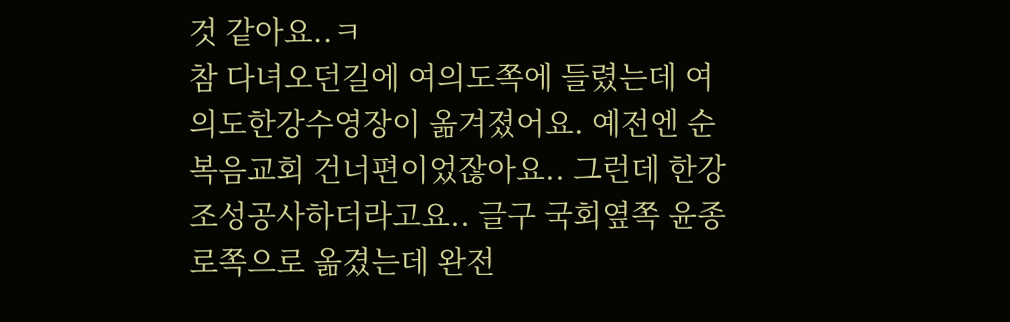것 같아요..ㅋ
참 다녀오던길에 여의도쪽에 들렸는데 여의도한강수영장이 옮겨졌어요. 예전엔 순복음교회 건너편이었잖아요.. 그런데 한강조성공사하더라고요.. 글구 국회옆쪽 윤종로쪽으로 옮겼는데 완전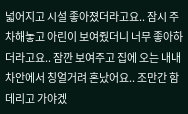넓어지고 시설 좋아졌더라고요.. 잠시 주차해놓고 아린이 보여줬더니 너무 좋아하더라고요.. 잠깐 보여주고 집에 오는 내내 차안에서 칭얼거려 혼났어요.. 조만간 함 데리고 가야겠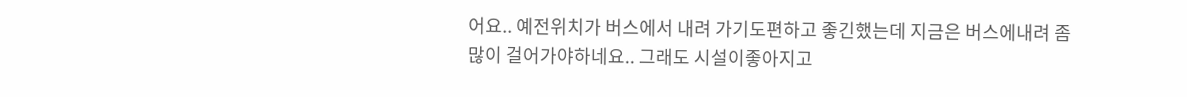어요.. 예전위치가 버스에서 내려 가기도편하고 좋긴했는데 지금은 버스에내려 좀 많이 걸어가야하네요.. 그래도 시설이좋아지고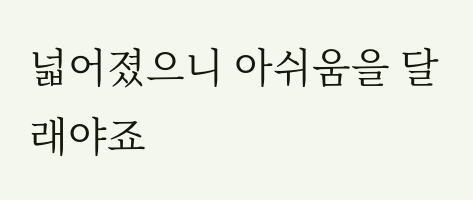넓어졌으니 아쉬움을 달래야죠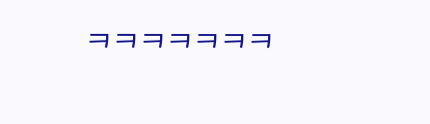ㅋㅋㅋㅋㅋㅋㅋ